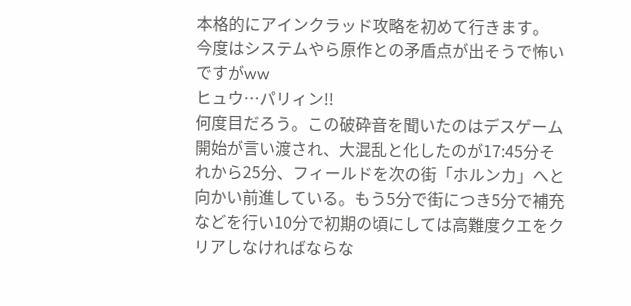本格的にアインクラッド攻略を初めて行きます。
今度はシステムやら原作との矛盾点が出そうで怖いですがww
ヒュウ…パリィン!!
何度目だろう。この破砕音を聞いたのはデスゲーム開始が言い渡され、大混乱と化したのが17:45分それから25分、フィールドを次の街「ホルンカ」へと向かい前進している。もう5分で街につき5分で補充などを行い10分で初期の頃にしては高難度クエをクリアしなければならな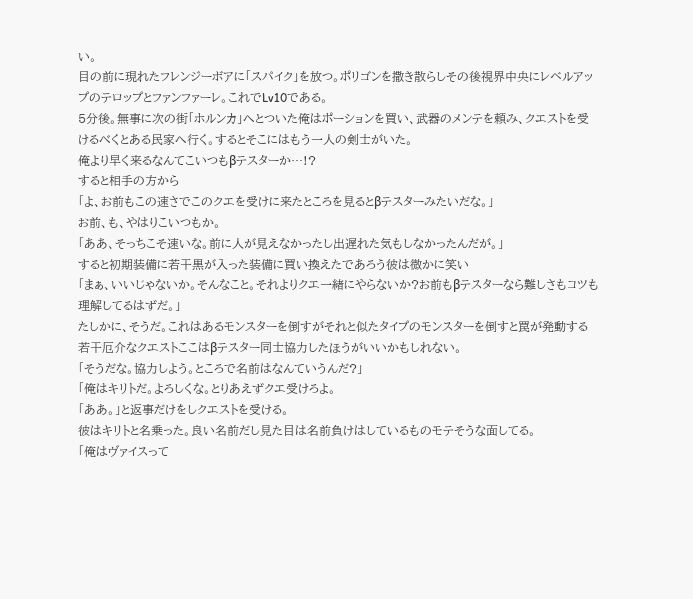い。
目の前に現れたフレンジーボアに「スパイク」を放つ。ポリゴンを撒き散らしその後視界中央にレベルアップのテロップとファンファーレ。これでLv10である。
5分後。無事に次の街「ホルンカ」へとついた俺はポーションを買い、武器のメンテを頼み、クエストを受けるべくとある民家へ行く。するとそこにはもう一人の剣士がいた。
俺より早く来るなんてこいつもβテスターか…!?
すると相手の方から
「よ、お前もこの速さでこのクエを受けに来たところを見るとβテスターみたいだな。」
お前、も、やはりこいつもか。
「ああ、そっちこそ速いな。前に人が見えなかったし出遅れた気もしなかったんだが。」
すると初期装備に若干黒が入った装備に買い換えたであろう彼は微かに笑い
「まぁ、いいじゃないか。そんなこと。それよりクエ一緒にやらないか?お前もβテスターなら難しさもコツも理解してるはずだ。」
たしかに、そうだ。これはあるモンスターを倒すがそれと似たタイプのモンスターを倒すと罠が発動する若干厄介なクエストここはβテスター同士協力したほうがいいかもしれない。
「そうだな。協力しよう。ところで名前はなんていうんだ?」
「俺はキリトだ。よろしくな。とりあえずクエ受けろよ。
「ああ。」と返事だけをしクエストを受ける。
彼はキリトと名乗った。良い名前だし見た目は名前負けはしているものモテそうな面してる。
「俺はヴァイスって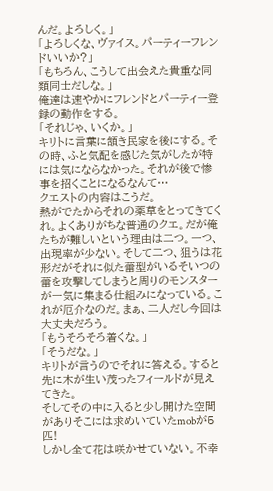んだ。よろしく。」
「よろしくな、ヴァイス。パーティーフレンドいいか?」
「もちろん、こうして出会えた貴重な同類同士だしな。」
俺達は速やかにフレンドとパーティー登録の動作をする。
「それじゃ、いくか。」
キリトに言葉に頷き民家を後にする。その時、ふと気配を感じた気がしたが特には気にならなかった。それが後で惨事を招くことになるなんて…
クエストの内容はこうだ。
熱がでたからそれの薬草をとってきてくれ。よくありがちな普通のクエ。だが俺たちが難しいという理由は二つ。一つ、出現率が少ない。そして二つ、狙うは花形だがそれに似た蕾型がいるそいつの蕾を攻撃してしまうと周りのモンスターが一気に集まる仕組みになっている。これが厄介なのだ。まぁ、二人だし今回は大丈夫だろう。
「もうそろそろ着くな。」
「そうだな。」
キリトが言うのでそれに答える。すると先に木が生い茂ったフィールドが見えてきた。
そしてその中に入ると少し開けた空間がありそこには求めいていたmobが5匹!
しかし全て花は咲かせていない。不幸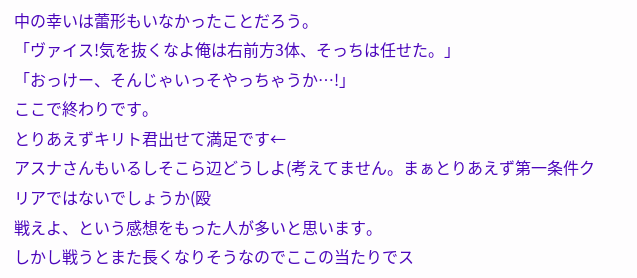中の幸いは蕾形もいなかったことだろう。
「ヴァイス!気を抜くなよ俺は右前方3体、そっちは任せた。」
「おっけー、そんじゃいっそやっちゃうか…!」
ここで終わりです。
とりあえずキリト君出せて満足です←
アスナさんもいるしそこら辺どうしよ(考えてません。まぁとりあえず第一条件クリアではないでしょうか(殴
戦えよ、という感想をもった人が多いと思います。
しかし戦うとまた長くなりそうなのでここの当たりでス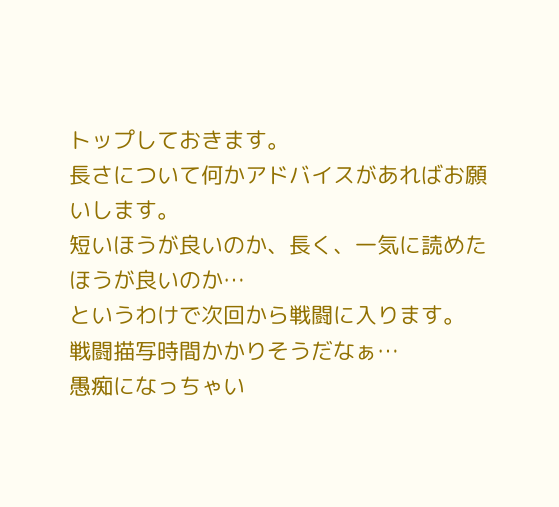トップしておきます。
長さについて何かアドバイスがあればお願いします。
短いほうが良いのか、長く、一気に読めたほうが良いのか…
というわけで次回から戦闘に入ります。
戦闘描写時間かかりそうだなぁ…
愚痴になっちゃい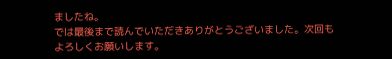ましたね。
では最後まで読んでいただきありがとうございました。次回もよろしくお願いします。